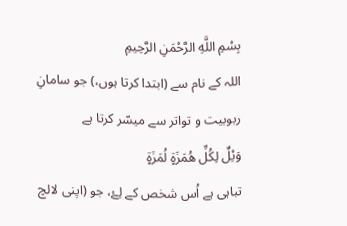بِسْمِ اللَّهِ الرَّحْمَنِ الرَّحِيمِ
اللہ کے نام سے (ابتدا کرتا ہوں،) جو سامانِ ربوبیت و تواتر سے میسّر کرتا ہے
وَيْلٌ لِكُلِّ هُمَزَةٍ لُمَزَةٍ
تباہی ہے اُس شخص کے لِۓ، جو (اپنی لالچ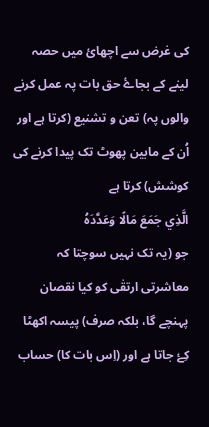کی غرض سے اچھائ میں حصہ لینے کے بجاۓ حق بات پہ عمل کرنے والوں پہ) تعن و تشنیع (کرتا ہے اور اُن کے مابین پھوٹ تک پیدا کرنے کی کوشش) کرتا ہے
الَّذِي جَمَعَ مَالًا وَعَدَّدَهُ
جو (یہ تک نہیں سوچتا کہ معاشرتی ارتقٰی کو کیا نقصان پہنچے گا، بلکہ صرف) پیسہ اکھٹا کِۓ جاتا ہے اور (اِس بات کا) حساب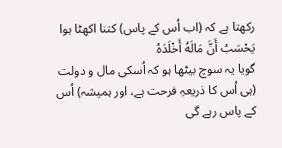رکھتا ہے کہ (اب اُس کے پاس) کتنا اکھٹا ہوا
يَحْسَبُ أَنَّ مَالَهُ أَخْلَدَهُ
گویا یہ سوچ بیٹھا ہو کہ اُسکی مال و دولت (ہی اُس کا ذریعہِ فرحت ہے، اور ہمیشہ) اُس کے پاس رہے گی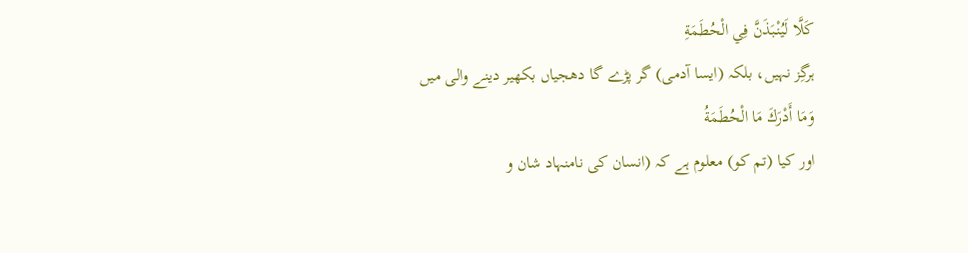كَلَّا لَيُنْبَذَنَّ فِي الْحُطَمَةِ
ہرگِز نہیں، بلکہ (ایسا آدمی) گر پڑے گا دھجیاں بکھیر دینے والی میں
وَمَا أَدْرَكَ مَا الْحُطَمَةُ
اور کیا (تم کو) معلوم ہے کہ (انسان کی نامنہاد شان و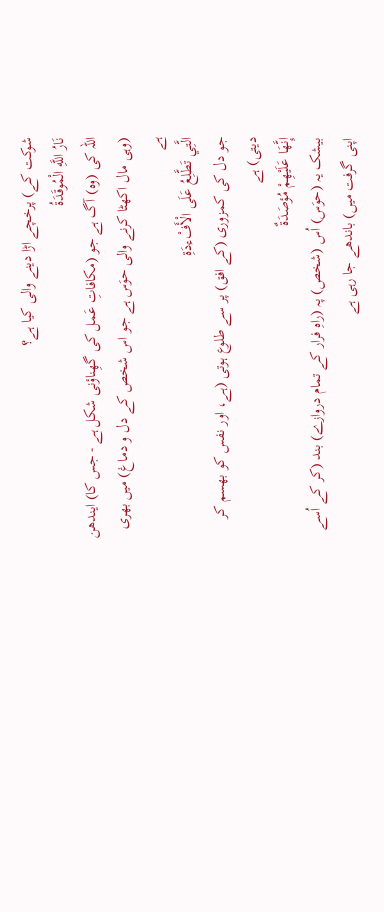شوکت کے) پرخچے اڑا دینے والی کیا ہے؟
نَارُ اللَّهِ الْمُوقَدَةُ
اللہ کی (وہ) آگ ہے جو (مکافاتِ عَمل کی گھِناؤنی شکل ہے - جس کا) ایندھن (وہی مال اکھٹا کرنے والی حوَس ہے جو اس شخص کے دل و دماغ) میں بھری ہے
الَّتِي تَطَّلِعُ عَلَى الْأَفْءدَةِ
جو دل کی کمزوری (کے افق) پر سے طلوع ہوتی (ہے، اور نفس کو بھسم کر دیتی) ہے
إِنَّهَا عَلَيْهِمْ مُؤصَدَةٌ
بیشک یہ (حوَس) اُس (شخص) پہ (راہِ فرار کے تمام دروازے) بند (کر کے اُسے اپنی گرفت میں) باندھے جا رہی ہے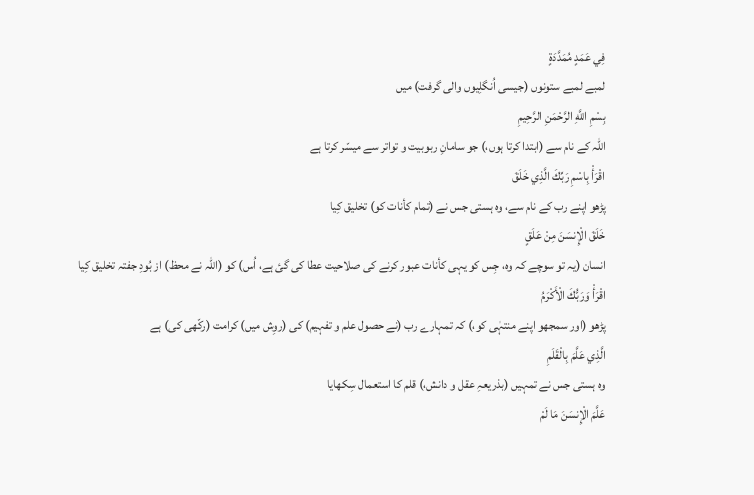فِي عَمَدٍ مُمَدَّدَةٍ
لمبے لمبے ستونوں (جیسی اُنگلِیوں والی گرفت) میں
بِسْمِ اللَّهِ الرَّحْمَنِ الرَّحِيمِ
اللہ کے نام سے (ابتدا کرتا ہوں،) جو سامانِ ربوبیت و تواتر سے میسّر کرتا ہے
اقْرَأْ بِاسْمِ رَبِّكَ الَّذِي خَلَقَ
پڑھو اپنے رب کے نام سے، وہ ہستی جس نے (تمام کأنات کو) تخلیق کِیا
خَلَقَ الْإِنسَنَ مِنْ عَلَقٍ
انسان (یہ تو سوچے کہ وہ، جِس کو یہی کأنات عبور کرنے کی صلاحیت عطا کی گئ ہے، اُس) کو (اللہ نے محظ) از بُودِ جفتہ تخلیق کِیا
اقْرَأْ وَرَبُّكَ الْأَكْرَمُ
پڑھو (اور سمجھو اپنے منتہٰی کو،) کہ تمہارے رب (نے حصول علم و تفہیم) کی (روِش میں) کرامت (رکّھی کی) ہے
الَّذِي عَلَّمَ بِالْقَلَمِ
وہ ہستی جس نے تمہیں (بذریعہِ عقل و دانش،) قلم کا استعمال سِکھایا
عَلَّمَ الْإِنسَنَ مَا لَمْ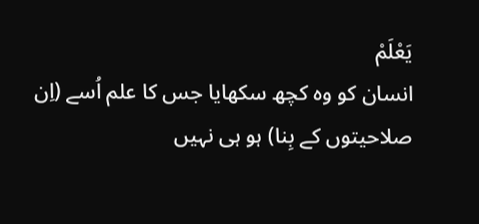يَعْلَمْ
انسان کو وہ کچھ سکھایا جس کا علم اُسے (اِن صلاحیتوں کے بِنا) ہو ہی نہیں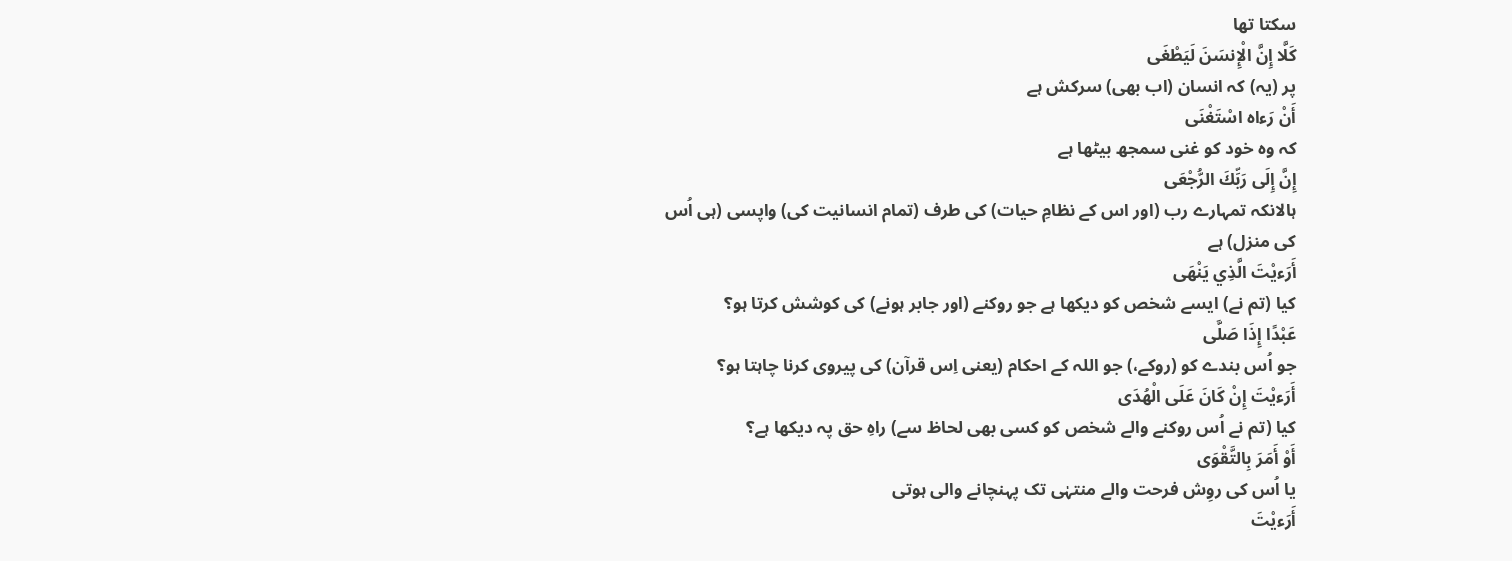سکتا تھا
كَلَّا إِنَّ الْإِنسَنَ لَيَطْغَى
پر (یہ) کہ انسان (اب بھی) سرکش ہے
أَنْ رَءاه اسْتَغْنَى
کہ وہ خود کو غنی سمجھ بیٹھا ہے
إِنَّ إِلَى رَبِّكَ الرُّجْعَى
ہالانکہ تمہارے رب (اور اس کے نظامِ حیات) کی طرف (تمام انسانیت کی) واپسی (ہی اُس کی منزل) ہے
أَرَءيْتَ الَّذِي يَنْهَى
کیا (تم نے) ایسے شخص کو دیکھا ہے جو روکنے (اور جابر ہونے) کی کوشش کرتا ہو؟
عَبْدًا إِذَا صَلَّى
جو اُس بندے کو (روکے،) جو اللہ کے احکام (یعنی اِس قرآن) کی پیروی کرنا چاہتا ہو؟
أَرَءيْتَ إِنْ كَانَ عَلَى الْهُدَى
کیا (تم نے اُس روکنے والے شخص کو کسی بھی لحاظ سے) راہِ حق پہ دیکھا ہے؟
أَوْ أَمَرَ بِالتَّقْوَى
یا اُس کی روِش فرحت والے منتہٰی تک پہنچانے والی ہوتی
أَرَءيْتَ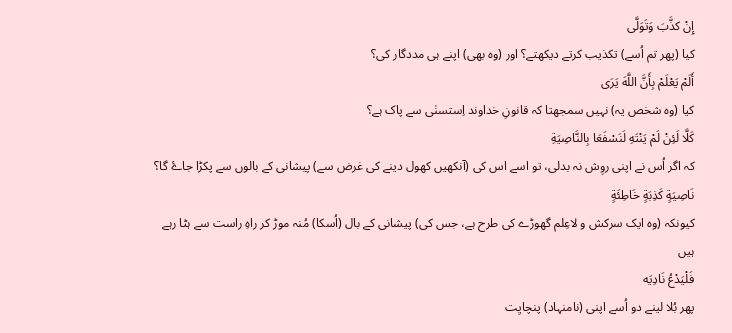إِنْ كذَّبَ وَتَوَلَّى
کیا (پھر تم اُسے) تکذیب کرتے دیکھتے؟ اور (وہ بھی) اپنے ہی مددگار کی؟
أَلَمْ يَعْلَمْ بِأَنَّ اللَّهَ يَرَى
کیا (وہ شخص یہ) نہیں سمجھتا کہ قانونِ خداوند اِستسنٰی سے پاک ہے؟
كَلَّا لَئِنْ لَمْ يَنْتَهِ لَنَسْفَعَا بِالنَّاصِيَةِ
کہ اگر اُس نے اپنی روِش نہ بدلی، تو اسے اس کی (آنکھیں کھول دینے کی غرض سے) پیشانی کے بالوں سے پکڑا جاۓ گا؟
نَاصِيَةٍ كَذِبَةٍ خَاطِئَةٍ
کیونکہ (وہ ایک سرکش و لاعِلم گھوڑے کی طرح ہے، جس کی) پیشانی کے بال (اُسکا) مُنہ موڑ کر راہِ راست سے ہٹا رہے ہیں
فَلْيَدْعُ نَادِيَه
پھر بُلا لینے دو اُسے اپنی (نامنہاد) پنچایِت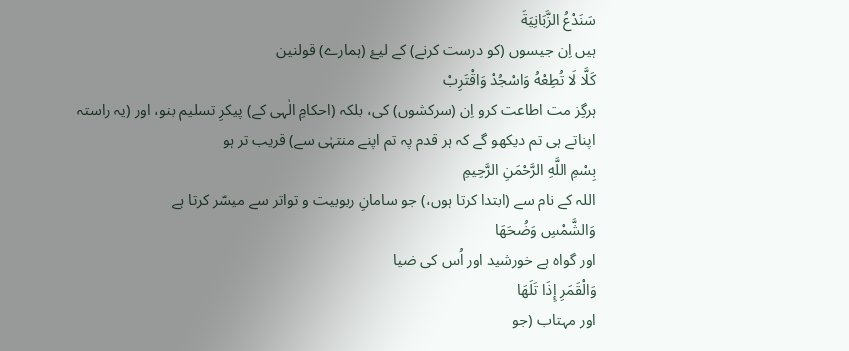سَنَدْعُ الزَّبَانِيَةَ
ہیں اِن جیسوں (کو درست کرنے) کے لیۓ (ہمارے) قولنین
كَلَّا لَا تُطِعْهُ وَاسْجُدْ وَاقْتَرِبْ
ہرگِز مت اطاعت کرو اِن (سرکشوں) کی، بلکہ (احکامِ الٰہی کے) پیکرِ تسلیم بنو، اور (یہ راستہ اپناتے ہی تم دیکھو گے کہ ہر قدم پہ تم اپنے منتہٰی سے) قریب تر ہو
بِسْمِ اللَّهِ الرَّحْمَنِ الرَّحِيمِ
اللہ کے نام سے (ابتدا کرتا ہوں،) جو سامانِ ربوبیت و تواتر سے میسّر کرتا ہے
وَالشَّمْسِ وَضُحَهَا
اور گواہ ہے خورشید اور اُس کی ضیا
وَالْقَمَرِ إِذَا تَلَهَا
اور مہتاب (جو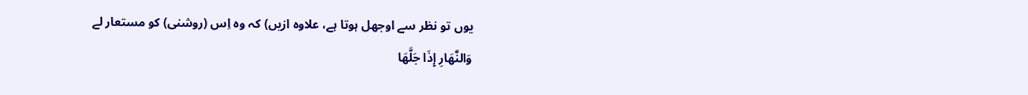یوں تو نظر سے اوجھل ہوتا ہے، علاوہ ازیں) کہ وہ اِس (روشنی) کو مستعار لے
وَالنَّهَارِ إِذَا جَلَّهَا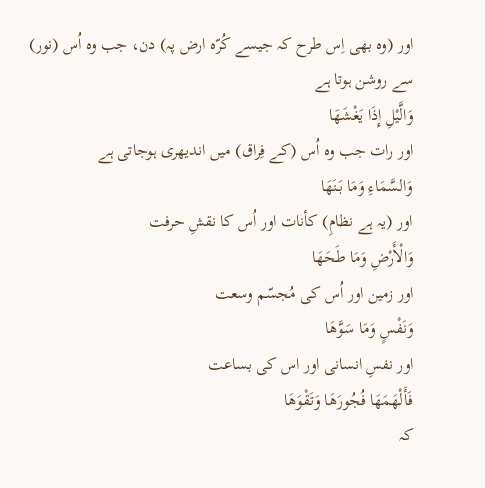اور (وہ بھی اِس طرح کہ جیسے کُرّہ ارض پہ) دن، جب وہ اُس (نور) سے روشن ہوتا ہے
وَالَّيْلِ إِذَا يَغْشَهَا
اور رات جب وہ اُس (کے فِراق) میں اندیھری ہوجاتی ہے
وَالسَّمَاءِ وَمَا بَنَهَا
اور (یہ ہے نظامِ) کأنات اور اُس کا نقشِ حرفت
وَالْأَرْضِ وَمَا طَحَهَا
اور زمین اور اُس کی مُجسّم وسعت
وَنَفْسٍ وَمَا سَوَّهَا
اور نفسِ انسانی اور اس کی بساعت
فَأَلْهَمَهَا فُجُورَهَا وَتَقْوَهَا
کہ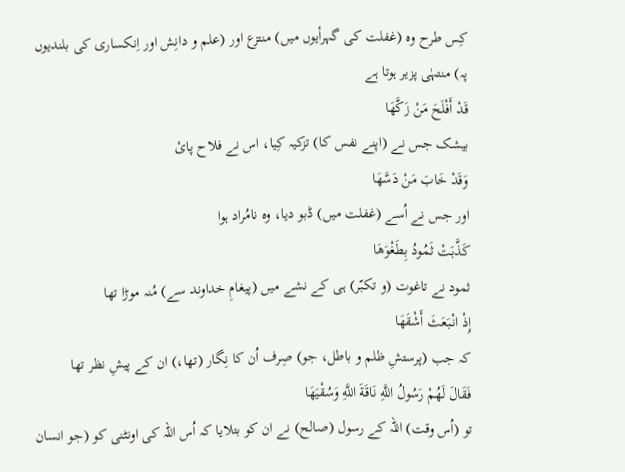کِس طرح وہ (غفلت کی گہرأیوں میں) منتزع اور (علم و دانِش اور اِنکساری کی بلندیوں پہ) منتہٰی پزیر ہوتا ہے
قَدْ أَفْلَحَ مَنْ زَكَّهَا
بیشک جس نے (اپنے نفس کا) تزکیہ کِیا، اس نے فلاح پائ
وَقَدْ خَابَ مَنْ دَسَّهَا
اور جس نے اُسے (غفلت میں) ڈبو دیا، وہ نامُراد ہوا
كَذَّبَتْ ثَمُودُ بِطَغْوَهَا
ثمود نے تاغوت (و تکبّر) ہی کے نشے میں (پیغامِ خداوند سے) مُنہ موڑا تھا
إِذْ انْبَعَثَ أَشْقَهَا
کہ جب (پرستشِ ظلم و باطل، جو) صِرف اُن کا نِگار (تھا،) ان کے پیشِ نظر تھا
فَقَالَ لَهُمْ رَسُولُ اللَّهِ نَاقَةَ اللَّهِ وَسُقْيَهَا
تو (اُس وقت) اللہ کے رسول (صالح) نے ان کو بتلایا کہ اُس اللہ کی اونٹنی کو (جو انسان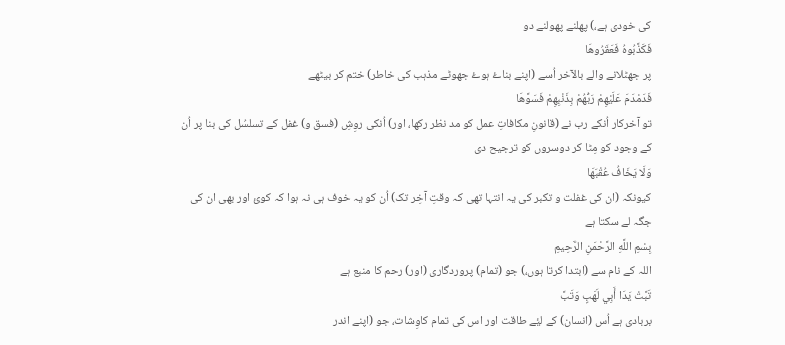کی خودی ہے،) پھلنے پھولنے دو
فَكَذَّبُوهُ فَعَقَرُوهَا
پر جھٹلانے والے بالآخر اُسے (اپنے بناۓ ہوۓ جھوٹے مذہب کی خاطر) ختم کر بیٹھے
فَدَمْدَمَ عَلَيْهِمْ رَبُّهُمْ بِذَنْبِهِمْ فَسَوَّهَا
تو آخرکار اُنکے رب نے (قانونِ مکافاتِ عمل کو مد نظر رکھا، اور) اُنکی روِشِ (فسق و) غفل کے تسلسُل کی بنا پر اُن کے وجود کو مِٹا کر دوسروں کو ترجیح دی
وَلَا يَخَافُ عُقْبَهَا
کیونکہ (ان کی غفلت و تکبر کی یہ انتہا تھی کہ وقتِ آخِر تک) اُن کو یہ خوف ہی نہ ہوا کہ کوئ اور بھی ان کی جگہ لے سکتا ہے
بِسْمِ اللَّهِ الرَّحْمَنِ الرَّحِيمِ
اللہ کے نام سے (ابتدا کرتا ہوں،) جو (تمام) پروردگاری (اور) رحم کا منبع ہے
تَبَّتْ يَدَا أَبِي لَهَبٍ وَتَبَّ
بربادی ہے اُس (انسان) کے لیٔے طاقت اور اس کی تمام کاوِشات، جو (اپنے اندر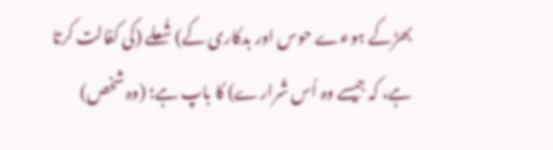بھڑکے ہوءے حوس اور بدکاری کے) شُعلے (کی کفالت کرتا ہے، کہ جیسے وہ اُس شَرارے) کا باپ ہے؛ (وہ شخص)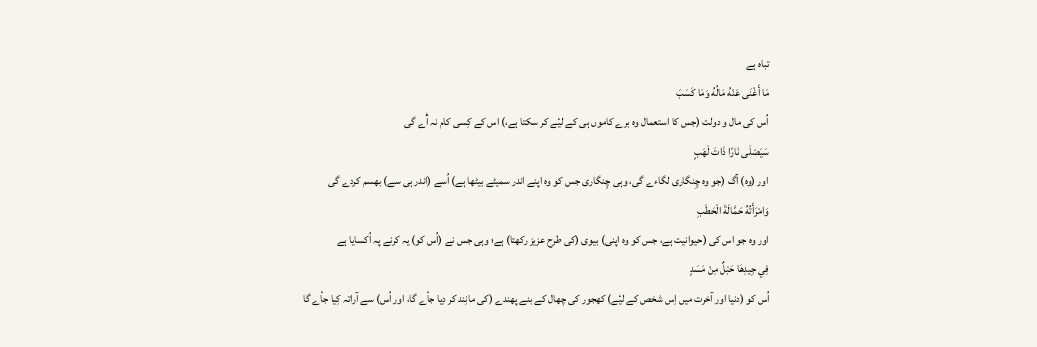تباہ ہے
مَا أَغْنَى عَنْهُ مَالُهُ وَمَا كَسَبَ
اُس کی مال و دولت (جس کا استعمال وہ برے کاموں ہی کے لیٔے کر سکتا ہے،) اس کے کِسی کام نہ آٔے گی
سَيَصْلَى نَارًا ذَاتَ لَهَبٍ
اور (وہ) آگ (جو وہ چِنگاری لگاءے گی، وہی چِنگاری جس کو وہ اپنے اندر سمیٹے بیٹھا ہے) اُسے (اندر ہی سے) بھسم کردے گی
وَامْرَأَتُهُ حَمَّالَةَ الْحَطَبِ
اور وہ جو اس کی (حیوانیت ہے، جس کو وہ اپنی) بیوی (کی طرح عزیز رکھتا) ہے؛ وہی جس نے (اُس کو) یہ کرنے پہ اُکسایا ہے
فِي جِيدِهَا حَبْلٌ مِنْ مَسَدٍ
اُس کو (دنیا اور آخرت میں اِس شخص کے لیٔے) کھجور کی چھال کے بنے پھندے (کی مانِند کر دِیا جأے گا، اور اُس) سے آراتہ کِیا جأے گا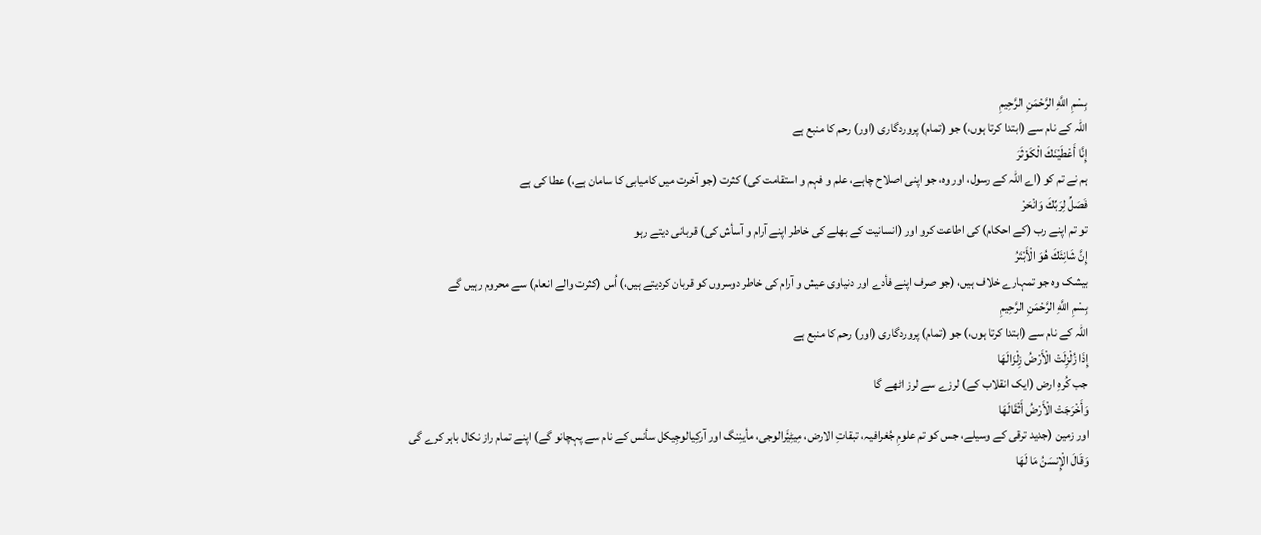بِسْمِ اللَّهِ الرَّحْمَنِ الرَّحِيمِ
اللہ کے نام سے (ابتدا کرتا ہوں،) جو (تمام) پروردگاری (اور) رحم کا منبع ہے
إِنَّا أَعْطَيْنَكَ الْكَوْثَرَ
ہم نے تم کو (اے اللہ کے رسول، اور وہ، جو اپنی اصلاح چاہے، علم و فہم و استقامت کی) کثرت (جو آخرت میں کامیابی کا سامان ہے،) عطا کی ہے
فَصَلِّ لِرَبِّكَ وَانْحَرْ
تو تم اپنے رب (کے احکام) کی اطاعت کرو اور (انسانیت کے بھلے کی خاطر اپنے آرام و آسأش کی) قربانی دیتے رہو
إِنَّ شَانِئَكَ هُوَ الْأَبْتَرُ
بیشک وہ جو تمہارے خلاف ہیں، (جو صرف اپنے فأدے اور دنیاوی عیش و آرام کی خاطر دوسروں کو قربان کردیتے ہیں،) اُس (کثرت والے انعام) سے محروم رہیں گے
بِسْمِ اللَّهِ الرَّحْمَنِ الرَّحِيمِ
اللہ کے نام سے (ابتدا کرتا ہوں،) جو (تمام) پروردگاری (اور) رحم کا منبع ہے
إِذَا زُلْزِلَتْ الْأَرْضُ زِلْزَالَهَا
جب کُرہِ ارض (ایک انقلاب کے) لرزے سے لرز اٹھے گا
وَأَخْرَجَتْ الْأَرْضُ أَثْقَالَهَا
اور زمین (جدید ترقی کے وسیلے، جس کو تم علومِ جُغرافیہ، تبقاتِ الارض، مِیٹِیَٔرالوجی، مأینِنگ اور آرکِیالوجِیکل سأنس کے نام سے پہچانو گے) اپنے تمام راز نکال باہر کرے گی
وَقَالَ الْإِنسَنُ مَا لَهَا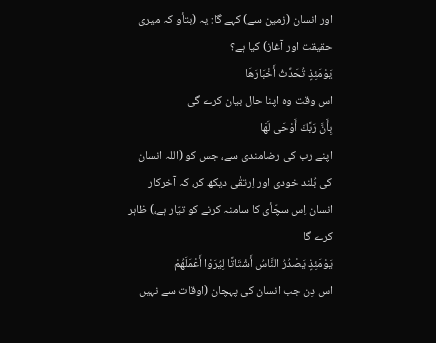اور انسان (زمین سے) کہے گا: یہ (بتأو کہ میری حقیقت اور آغاز) کیا ہے؟
يَوْمَئِذٍ تُحَدِّثُ أَخْبَارَهَا
اس وقت وہ اپنا حال بیان کرے گی
بِأَنَّ رَبَّكَ أَوْحَى لَهَا
اپنے رب کی رضامندی سے، جس کو (اللہ انسان کی بُلند خودی اور اِرتقٰی دیکھ کر، کہ آخرکار انسان اِس سچّأی کا سامنہ کرنے کو تیّار ہے،) ظاہر کرے گا
يَوْمَئِذٍ يَصْدُرُ النَّاسُ أَشْتَاتًا لِيُرَوْا أَعْمَلَهُمْ
اس دِن جب انسان کی پہچان (اوقات سے نہیں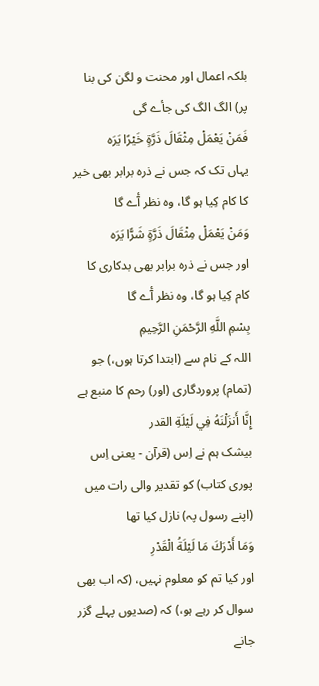بلکہ اعمال اور محنت و لگن کی بنا پر) الگ الگ کی جأے گی
فَمَنْ يَعْمَلْ مِثْقَالَ ذَرَّةٍ خَيْرًا يَرَه
یہاں تک کہ جس نے ذرہ برابر بھی خیر کا کام کِیا ہو گا، وہ نظر آٔے گا
وَمَنْ يَعْمَلْ مِثْقَالَ ذَرَّةٍ شَرًّا يَرَه
اور جس نے ذرہ برابر بھی بدکاری کا کام کِیا ہو گا، وہ نظر آٔے گا
بِسْمِ اللَّهِ الرَّحْمَنِ الرَّحِيمِ
اللہ کے نام سے (ابتدا کرتا ہوں،) جو (تمام) پروردگاری (اور) رحم کا منبع ہے
إِنَّا أَنزَلْنَهُ فِي لَيْلَةِ القدر
بیشک ہم نے اِس (قرآن - یعنی اِس پوری کتاب) کو تقدیر والی رات میں (اپنے رسول پہ) نازل کیا تھا
وَمَا أَدْرَكَ مَا لَيْلَةُ الْقَدْرِ
اور کیا تم کو معلوم نہیں، (کہ اب بھی سوال کر رہے ہو،) کہ (صدیوں پہلے گزر جانے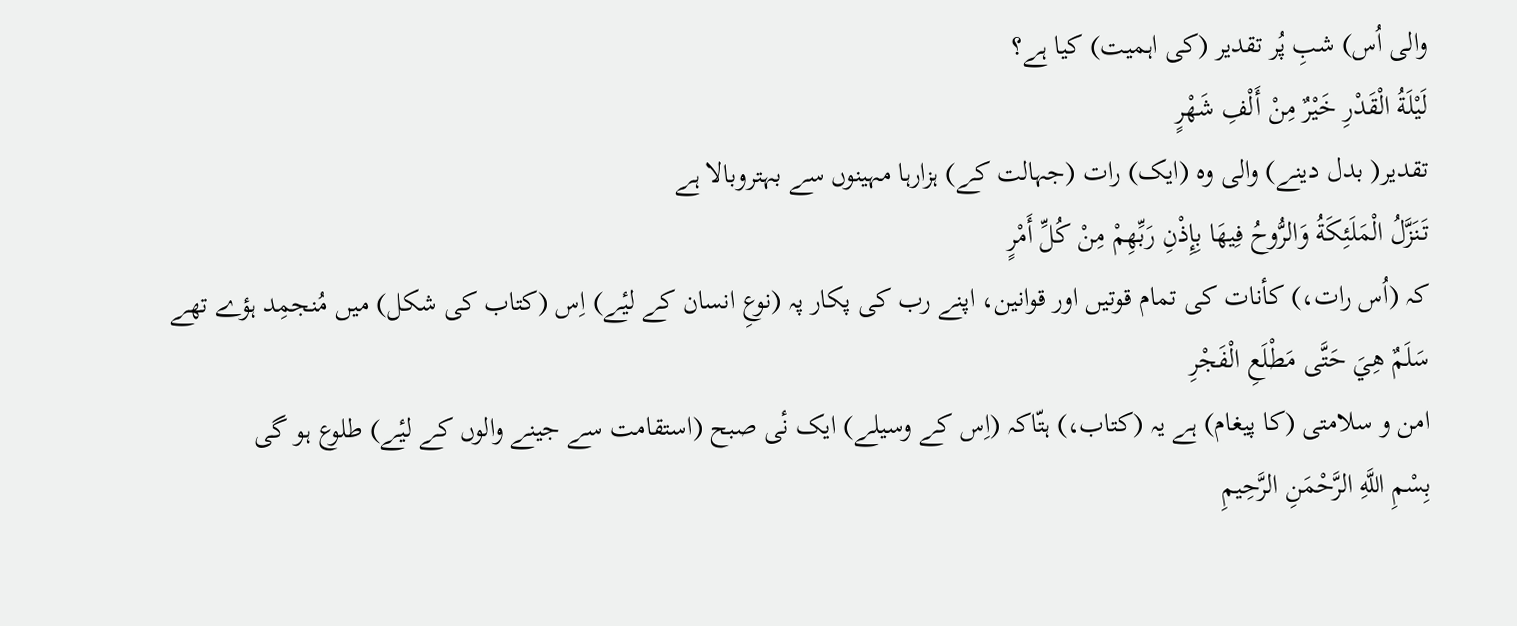والی اُس) شبِ پُر تقدیر (کی اہمیت) کیا ہے؟
لَيْلَةُ الْقَدْرِ خَيْرٌ مِنْ أَلْفِ شَهْرٍ
تقدیر( بدل دینے) والی وہ (ایک) رات (جہالت کے) ہزارہا مہینوں سے بہتروبالا ہے
تَنَزَّلُ الْمَلَئِكَةُ وَالرُّوحُ فِيهَا بِإِذْنِ رَبِّهِمْ مِنْ كُلِّ أَمْرٍ
کہ (اُس رات،) کأنات کی تمام قوتیں اور قوانین، اپنے رب کی پکار پہ (نوعِ انسان کے لیٔے) اِس (کتاب کی شکل) میں مُنجمِد ہؤے تھے
سَلَمٌ هِيَ حَتَّى مَطْلَعِ الْفَجْرِ
امن و سلامتی (کا پیغام) ہے یہ (کتاب،) ہتّاکہ (اِس کے وسیلے) ایک نٔی صبح (استقامت سے جینے والوں کے لیٔے) طلوع ہو گی
بِسْمِ اللَّهِ الرَّحْمَنِ الرَّحِيمِ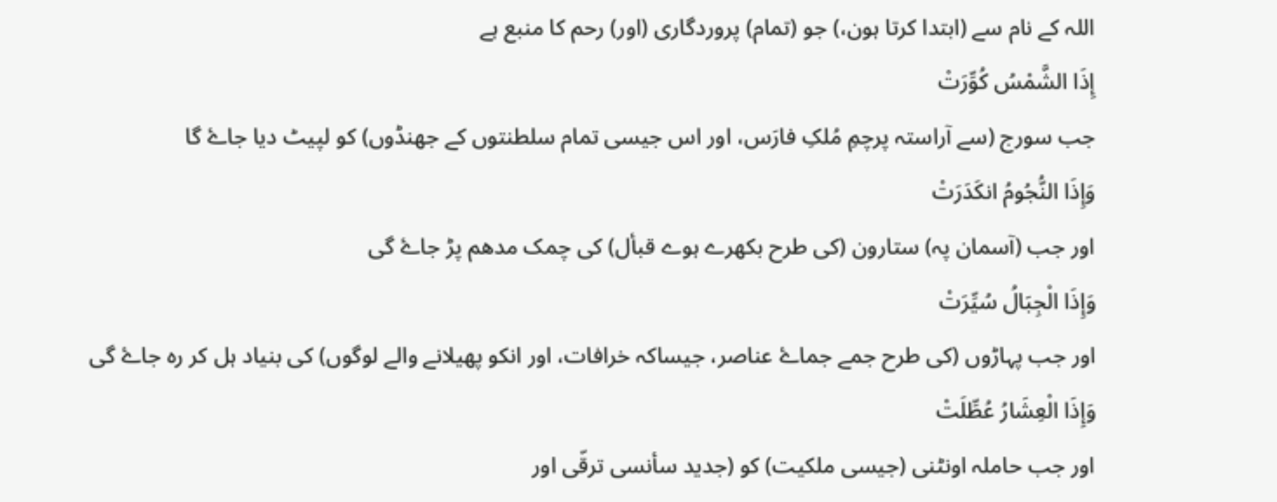اللہ کے نام سے (ابتدا کرتا ہون،) جو (تمام) پروردگاری (اور) رحم کا منبع ہے
إِذَا الشَّمْسُ كُوِّرَتْ
جب سورج (سے آراستہ پرچمِ مُلکِ فارَس، اور اس جیسی تمام سلطنتوں کے جھنڈوں) کو لپیٹ دیا جاۓ گا
وَإِذَا النُّجُومُ انكَدَرَتْ
اور جب (آسمان پہ) ستارون (کی طرح بکھرے ہوے قبأل) کی چمک مدھم پڑ جاۓ گی
وَإِذَا الْجِبَالُ سُيِّرَتْ
اور جب پہاڑوں (کی طرح جمے جماۓ عناصر، جیساکہ خرافات، اور انکو پھیلانے والے لوگوں) کی بنیاد ہل کر رہ جاۓ گی
وَإِذَا الْعِشَارُ عُطِّلَتْ
اور جب حاملہ اونٹنی (جیسی ملکیت) کو (جدید سأنسی ترقّی اور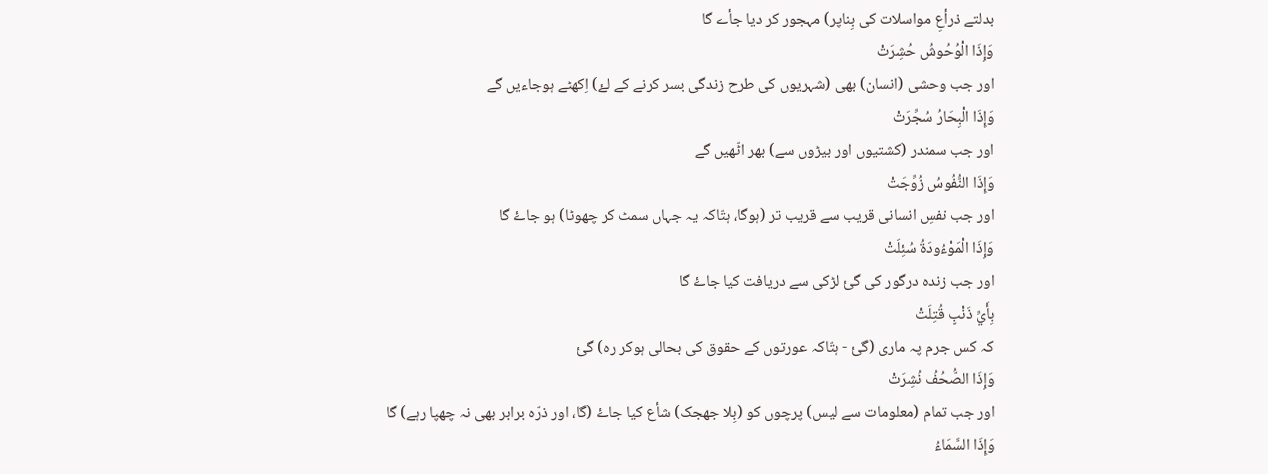بدلتے ذرأعِ مواسلات کی بِناپر) مہجور کر دیا جأے گا
وَإِذَا الْوُحُوشُ حُشِرَتْ
اور جب وحشی (انسان) بھی (شہریوں کی طرح زندگی بسر کرنے کے لۓ) اِکھٹے ہوجاءیں گے
وَإِذَا الْبِحَارُ سُجِّرَتْ
اور جب سمندر (کشتیوں اور بیڑوں سے) بھر اٹّھیں گے
وَإِذَا النُّفُوسُ زُوِّجَتْ
اور جب نفسِ انسانی قریب سے قریب تر (ہوگا، ہتّاکہ یہ جہاں سمٹ کر چھوٹا) ہو جاۓ گا
وَإِذَا الْمَوْءُودَةُ سُئِلَتْ
اور جب زندہ درگور کی گئ لڑکی سے دریافت کیا جاۓ گا
بِأَيِّ ذَنْبٍ قُتِلَتْ
کہ کس جرم پہ ماری (گئ - ہتّاکہ عورتوں کے حقوق کی بحالی ہوکر رہ) گئ
وَإِذَا الصُّحُفُ نُشِرَتْ
اور جب تمام (معلومات سے لیس) پرچوں کو (بِلا جھجک) شأع کیا جاۓ (گا، اور ذرّہ برابر بھی نہ چھپا رہے) گا
وَإِذَا السَّمَاءُ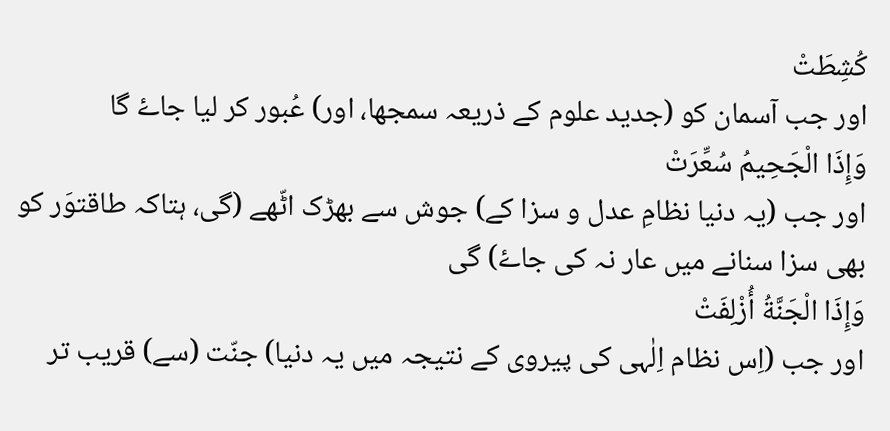كُشِطَتْ
اور جب آسمان کو (جدید علوم کے ذریعہ سمجھا، اور) عُبور کر لیا جاۓ گا
وَإِذَا الْجَحِيمُ سُعِّرَتْ
اور جب (یہ دنیا نظامِ عدل و سزا کے) جوش سے بھڑک اٹّھے (گی، ہتاکہ طاقتوَر کو بھی سزا سنانے میں عار نہ کی جاۓ) گی
وَإِذَا الْجَنَّةُ أُزْلِفَتْ
اور جب (اِس نظام اِلٰہی کی پیروی کے نتیجہ میں یہ دنیا) جنّت (سے) قریب تر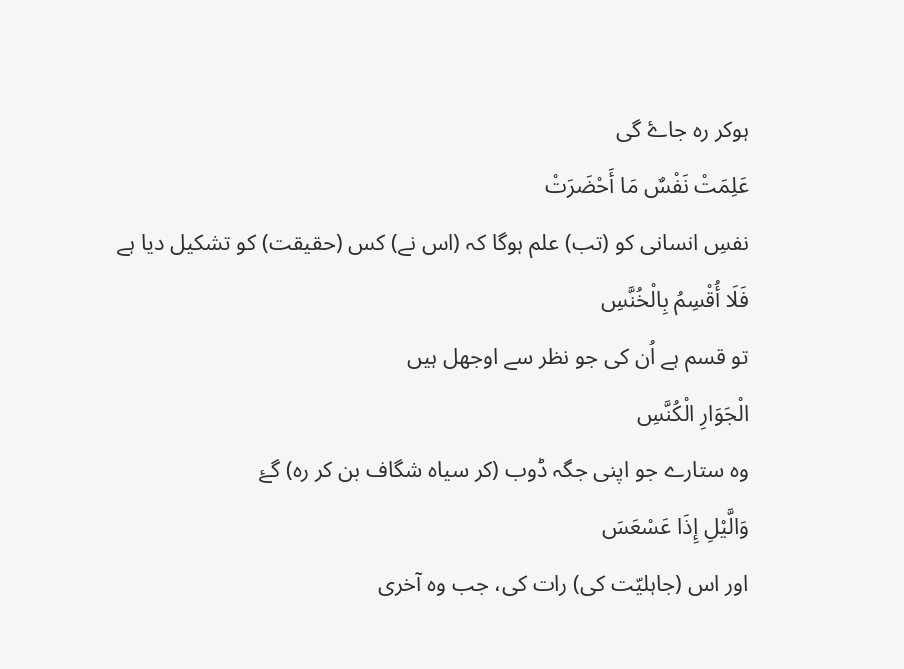ہوکر رہ جاۓ گی
عَلِمَتْ نَفْسٌ مَا أَحْضَرَتْ
نفسِ انسانی کو (تب) علم ہوگا کہ (اس نے) کس (حقیقت) کو تشکیل دیا ہے
فَلَا أُقْسِمُ بِالْخُنَّسِ
تو قسم ہے اُن کی جو نظر سے اوجھل ہیں
الْجَوَارِ الْكُنَّسِ
وہ ستارے جو اپنی جگہ ڈوب (کر سیاہ شگاف بن کر رہ) گۓ
وَالَّيْلِ إِذَا عَسْعَسَ
اور اس (جاہلیّت کی) رات کی، جب وہ آخری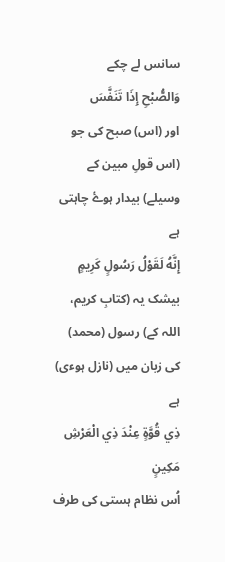سانس لے چکے
وَالصُّبْحِ إِذَا تَنَفَّسَ
اور (اس) صبح کی جو (اس قولِ مبین کے وسیلے) بیدار ہوۓ چاہتی ہے
إِنَّهُ لَقَوْلُ رَسُولٍ كَرِيمٍ
بیشک یہ (کتابِ کریم، اللہ کے) رسول (محمد) کی زبان میں (نازل ہوءی) ہے
ذِي قُوَّةٍ عِنْدَ ذِي الْعَرْشِ مَكِينٍ
اُس نظام ہستی کی طرف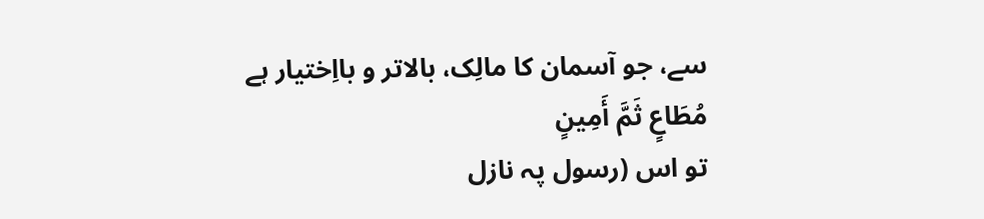سے، جو آسمان کا مالِک، بالاتر و بااِختیار ہے
مُطَاعٍ ثَمَّ أَمِينٍ
تو اس (رسول پہ نازل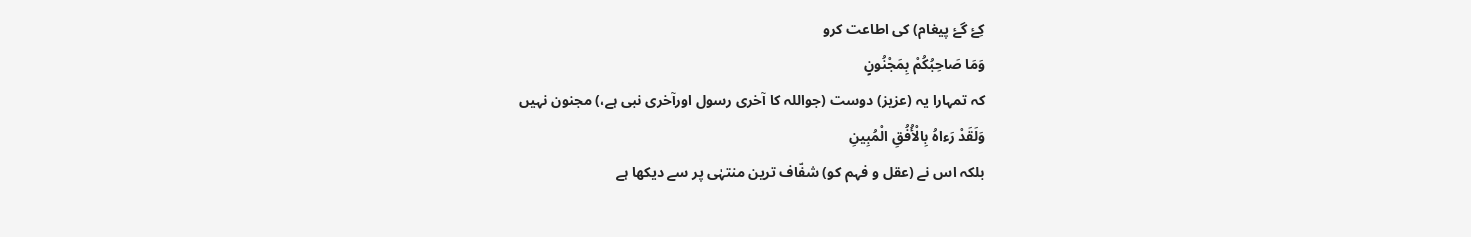کِۓ گۓ پیغام) کی اطاعت کرو
وَمَا صَاحِبُكُمْ بِمَجْنُونٍ
کہ تمہارا یہ (عزیز) دوست (جواللہ کا آخری رسول اورآخری نبی ہے،) مجنون نہیں
وَلَقَدْ رَءاهُ بِالْأُفُقِ الْمُبِينِ
بلکہ اس نے (عقل و فہم کو) شفّاف ترین منتہٰی پر سے دیکھا ہے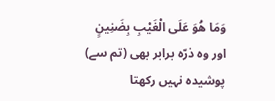وَمَا هُوَ عَلَى الْغَيْبِ بِضَنِينٍ
اور وہ ذرّہ برابر بھی (تم سے) پوشیدہ نہیں رکھتا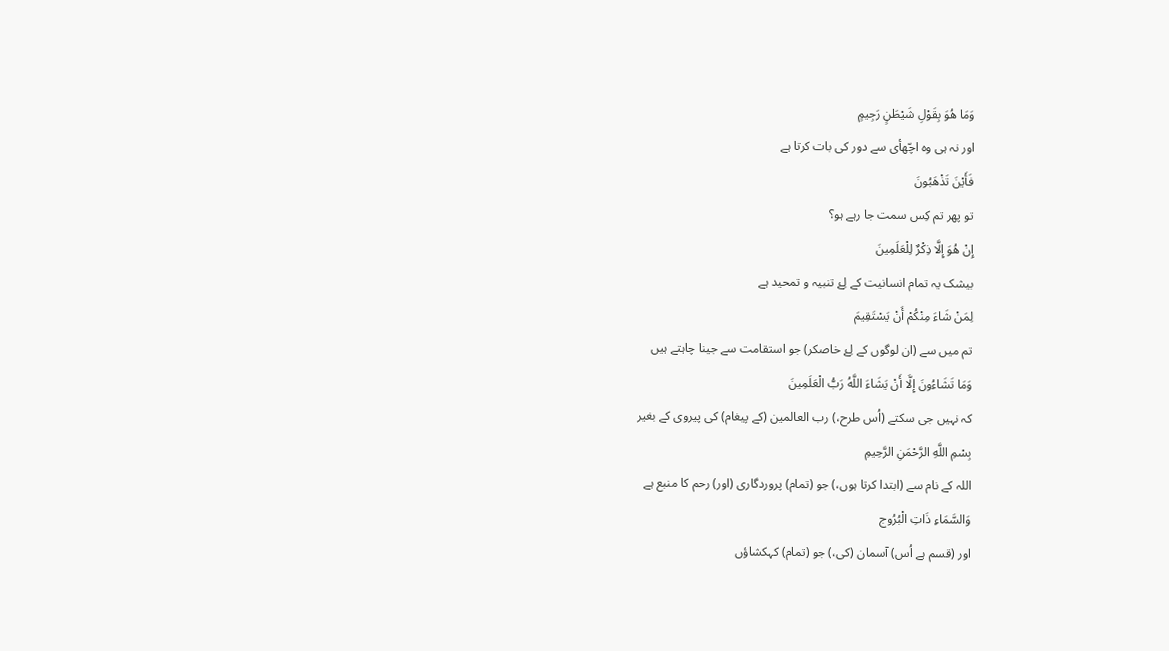وَمَا هُوَ بِقَوْلِ شَيْطَنٍ رَجِيمٍ
اور نہ ہی وہ اچّھأی سے دور کی بات کرتا ہے
فَأَيْنَ تَذْهَبُونَ
تو پھر تم کِس سمت جا رہے ہو؟
إِنْ هُوَ إِلَّا ذِكْرٌ لِلْعَلَمِينَ
بیشک یہ تمام انسانیت کے لِۓ تنبیہ و تمحید ہے
لِمَنْ شَاءَ مِنْكُمْ أَنْ يَسْتَقِيمَ
تم میں سے (ان لوگوں کے لِۓ خاصکر) جو استقامت سے جینا چاہتے ہیں
وَمَا تَشَاءُونَ إِلَّا أَنْ يَشَاءَ اللَّهُ رَبُّ الْعَلَمِينَ
کہ نہیں جی سکتے (اُس طرح،) رب العالمین (کے پیغام) کی پیروی کے بغیر
بِسْمِ اللَّهِ الرَّحْمَنِ الرَّحِيمِ
اللہ کے نام سے (ابتدا کرتا ہوں،) جو (تمام) پروردگاری (اور) رحم کا منبع ہے
وَالسَّمَاءِ ذَاتِ الْبُرُوج
اور (قسم ہے اُس) آسمان (کی،) جو (تمام) کہکشاؤں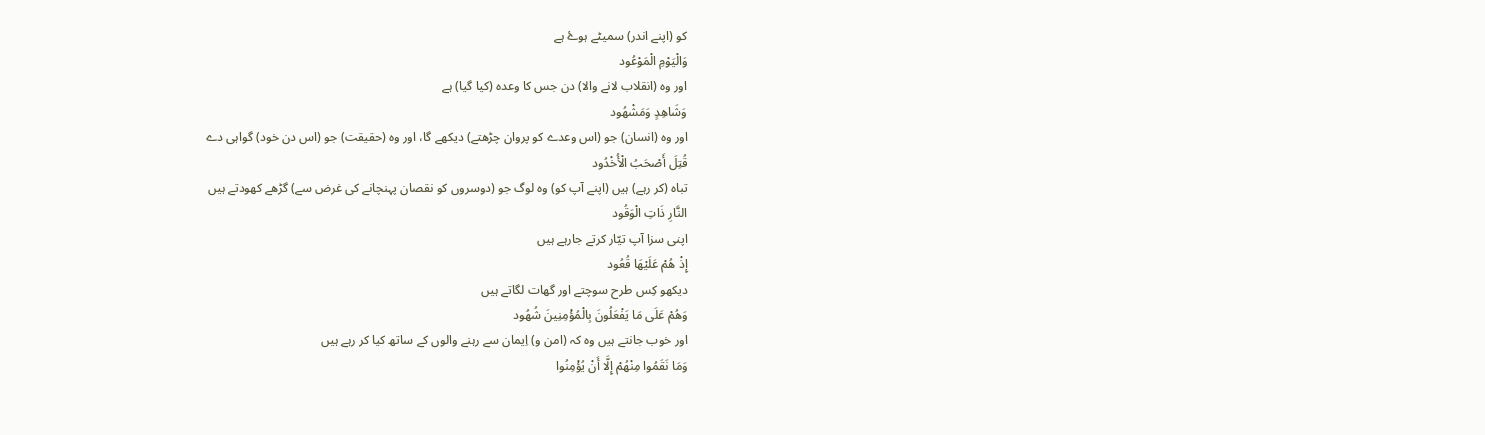کو (اپنے اندر) سمیٹے ہوۓ ہے
وَالْيَوْمِ الْمَوْعُود
اور وہ (انقلاب لانے والا) دن جس کا وعدہ (کیا گیا) ہے
وَشَاهِدٍ وَمَشْهُود
اور وہ (انسان) جو (اس وعدے کو پروان چڑھتے) دیکھے گا، اور وہ (حقیقت) جو (اس دن خود) گواہی دے
قُتِلَ أَصْحَبُ الْأُخْدُود
تباہ (کر رہے) ہیں (اپنے آپ کو) وہ لوگ جو (دوسروں کو نقصان پہنچانے کی غرض سے) گڑھے کھودتے ہیں
النَّارِ ذَاتِ الْوَقُود
اپنی سزا آپ تیّار کرتے جارہے ہیں
إِذْ هُمْ عَلَيْهَا قُعُود
دیکھو کِس طرح سوچتے اور گھات لگاتے ہیں
وَهُمْ عَلَى مَا يَفْعَلُونَ بِالْمُؤْمِنِينَ شُهُود
اور خوب جانتے ہیں وہ کہ (امن و) اِیمان سے رہنے والوں کے ساتھ کیا کر رہے ہیں
وَمَا نَقَمُوا مِنْهُمْ إِلَّا أَنْ يُؤْمِنُوا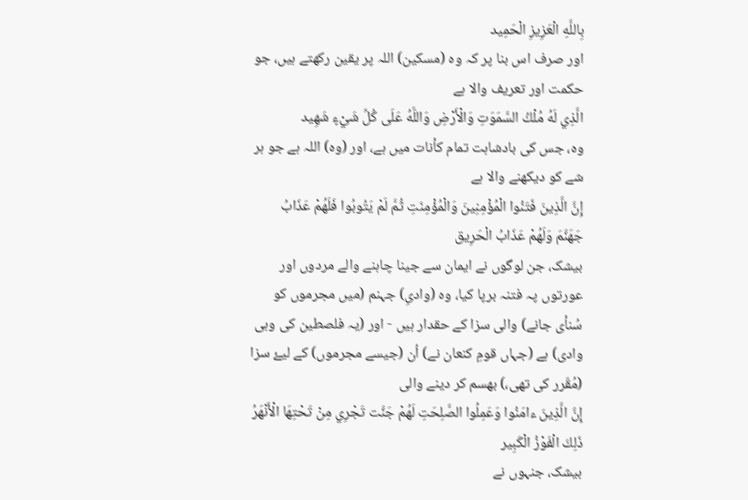بِاللَّهِ الْعَزِيزِ الْحَمِيد
اور صرف اس بنا پر کہ وہ (مسکین) اللہ پر یقین رکھتے ہیں، جو حکمت اور تعریف والا ہے
الَّذِي لَهُ مُلْكُ السَّمَوَتِ وَالْأَرْضِ وَاللَّهُ عَلَى كُلِّ شَيْءٍ شَهِيد
وہ، جس کی بادشاہت تمام کأنات میں ہے، اور (وہ) اللہ ہے جو ہر شے کو دیکھنے والا ہے
إِنَّ الَّذِينَ فَتَنُوا الْمُؤْمِنِينَ وَالْمُؤْمِنَتِ ثُمَّ لَمْ يَتُوبُوا فَلَهُمْ عَذَابُ جَهَنَّمَ وَلَهُمْ عَذَابُ الْحَرِيق
بیشک، جن لوگوں نے ایمان سے جینا چاہنے والے مردوں اور عورتوں پہ فتنہ برپا کیا، وہ (وادیِ) جہنم (میں مجرموں کو سُنأی جانے) والی سزا کے حقدار ہیں - اور (یہ فلصطین کی وہی وادی) ہے (جہاں قومِ کنعان نے) اُن (جیسے مجرموں) کے لیۓ سزا (مُقّرر کی تھی،) بھسم کر دینے والی
إِنَّ الَّذِينَ ءامَنُوا وَعَمِلُوا الصَّلِحَتِ لَهُمْ جَنَّت تَجْرِي مِنْ تَحْتِهَا الْأَنْهَرُ ذَلِكَ الْفَوْزُ الْكَبِير
بیشک، جنہوں نے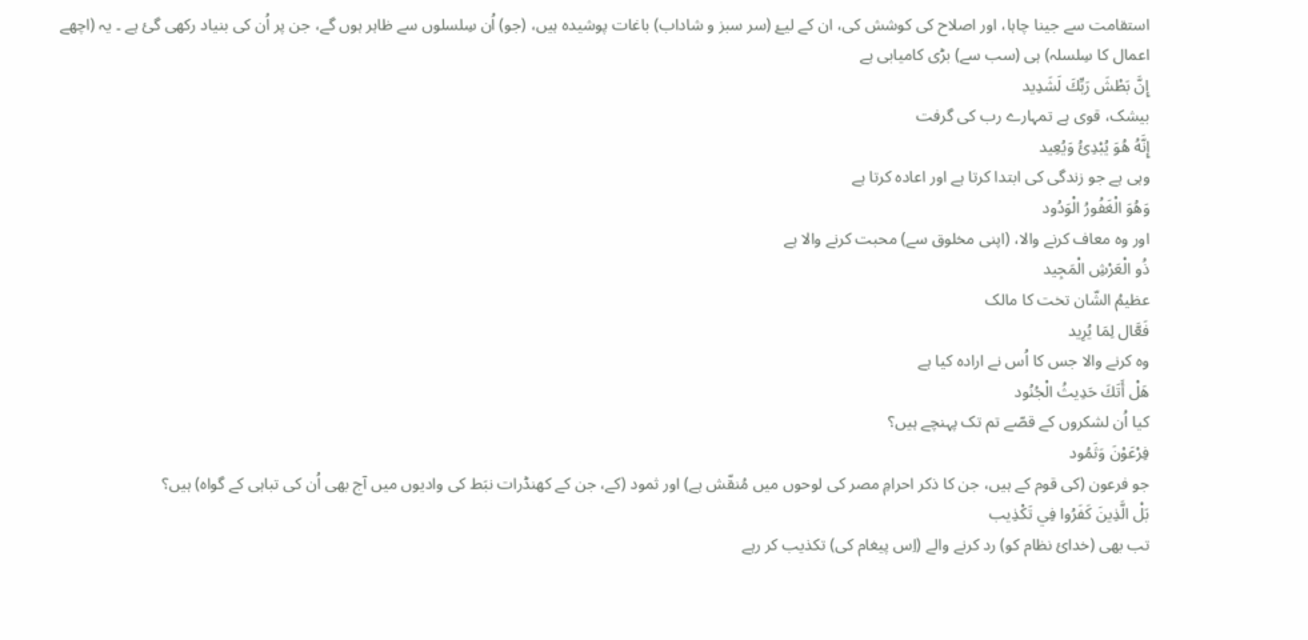استقامت سے جینا چاہا، اور اصلاح کی کوشش کی، ان کے لیۓ (سر سبز و شاداب) باغات پوشیدہ ہیں، (جو) اُن سِلسلوں سے ظاہر ہوں گے، جن پر اُن کی بنیاد رکھی گئ ہے ۔ یہ (اچھے اعمال کا سِلسلہ) ہی (سب سے) بڑی کامیابی ہے
إِنَّ بَطْشَ رَبِّكَ لَشَدِيد
بیشک، قوی ہے تمہارے رب کی گرفت
إِنَّهُ هُوَ يُبْدِئُ وَيُعِيد
وہی ہے جو زندگی کی ابتدا کرتا ہے اور اعادہ کرتا ہے
وَهُوَ الْغَفُورُ الْوَدُود
اور وہ معاف کرنے والا، (اپنی مخلوق سے) محبت کرنے والا ہے
ذُو الْعَرْشِ الْمَجِيد
عظیمُ الشّان تخت کا مالک
فَعَّال لِمَا يُرِيد
وہ کرنے والا جس کا اُس نے ارادہ کیا ہے
هَلْ أَتَكَ حَدِيثُ الْجُنُود
کیا اُن لشکروں کے قصّے تم تک پہنچے ہیں؟
فِرْعَوْنَ وَثَمُود
جو فرعون (کی قوم کے ہیں، جن کا ذکر احرامِ مصر کی لوحوں میں مُنقّش ہے) اور ثمود (کے، جن کے کھنڈرات نبَط کی وادیوں میں آج بھی اُن کی تباہی کے گواہ) ہیں؟
بَلْ الَّذِينَ كَفَرُوا فِي تَكْذِيب
تب بھی (خدائ نظام کو) رد کرنے والے (اِس پیغام کی) تکذیب کر رہے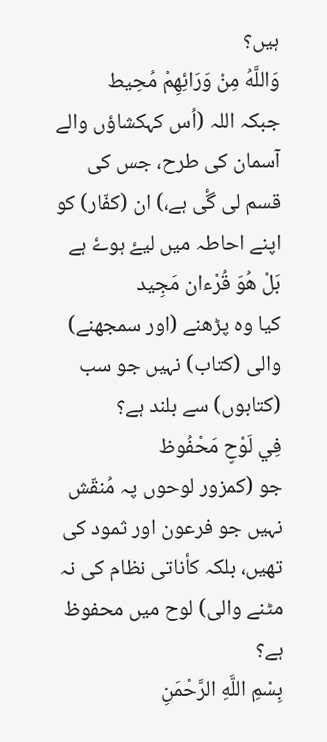ہیں؟
وَاللَّهُ مِنْ وَرَائِهِمْ مُحِيط
جبکہ اللہ (اُس کہکشاؤں والے آسمان کی طرح، جس کی قسم لی گٔی ہے،) ان (کفّار) کو اپنے احاطہ میں لیۓ ہوۓ ہے
بَلْ هُوَ قُرْءان مَجِيد
کیا وہ پڑھنے (اور سمجھنے) والی (کتاب) نہیں جو سب (کتابوں) سے بلند ہے؟
فِي لَوْحٍ مَحْفُوظ
جو (کمزور لوحوں پہ مُنقّش نہیں جو فرعون اور ثمود کی تھیں، بلکہ کأناتی نظام کی نہ مٹنے والی) لوح میں محفوظ ہے؟
بِسْمِ اللَّهِ الرَّحْمَنِ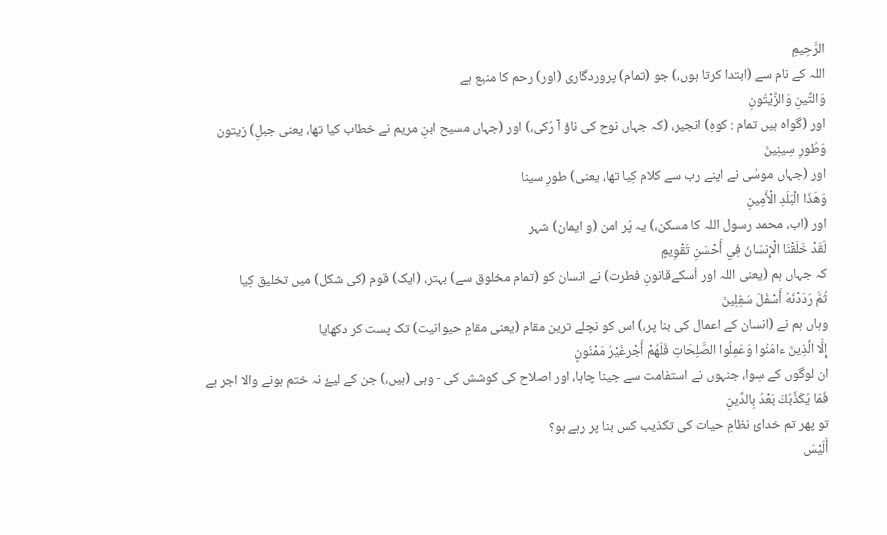الرَّحِيمِ
اللہ کے نام سے (ابتدا کرتا ہوں،) جو (تمام) پروردگاری (اور) رحم کا منبع ہے
وَالتِّينِ وَالزَّيْتُونِ
اور (گواہ ہیں تمام : کوہِ) انجیر، (کہ جہاں نوح کی ناؤ آ رُکی،) اور (جہاں مسیح ابنِ مریم نے خطاب کیا تھا، یعنی جبلِ) زیتون
وَطُورِ سِينِينَ
اور (جہاں موسٰی نے اپنے رب سے کلام کِیا تھا، یعنی) طورِ سینا
وَهَذَا الْبَلَدِ الْأَمِينِ
اور (اب، محمد رسول اللہ کا مسکن،) یہ پُر امن (و ایمان) شہر
لَقَدْ خَلَقْنَا الْإِنسَانَ فِي أَحْسَنِ تَقْوِيمٍ
کہ جہاں ہم (یعنی اللہ اور اُسکےقانونِ فطرت) نے انسان کو (تمام مخلوق سے) بہتر، (ایک) قوم (کی شکل) میں تخلیق کِیا
ثُمَّ رَدَدْنَهُ أَسْفَلَ سَفِلِينَ
وہاں ہم نے (انسان کے اعمال کی بنا پر،) اس کو نچلے ترین مقام (یعنی مقامِ حیوانیت) تک پست کر دکھایا
إِلَّا الَّذِينَ ءامَنُوا وَعَمِلُوا الصَّلِحَاتِ فَلَهُمْ أَجْرغَيْرُ مَمْنُونٍ
ان لوگوں کے سِوا، جنہوں نے استفامت سے جینا چاہا، اور اصلاح کی کوشش کی - وہی (ہیں،) جن کے لیۓ نہ ختم ہونے والا اجر ہے
فَمَا يُكَذِّبُكَ بَعْدُ بِالدِّينِ
تو پھر تم خدائ نظامِ حیات کی تکذیب کس بنا پر رہے ہو؟
أَلَيْسَ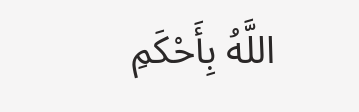اللَّهُ بِأَحْكَمِ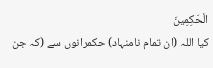الْحَكِمِينَ
کیا اللہ (ان تمام نامنہاد) حکمرانوں سے (کہ جن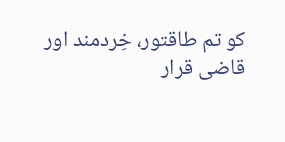کو تم طاقتور، خِردمند اور قاضی قرار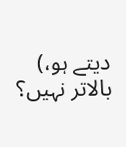دیتے ہو،) بالاتر نہیں؟